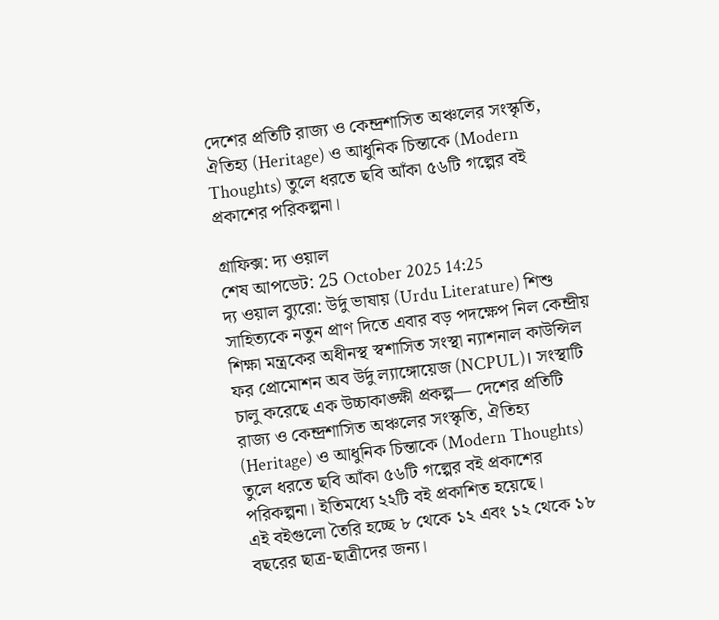দেশের প্রতিটি রাজ্য ও কেন্দ্রশাসিত অঞ্চলের সংস্কৃতি, ঐতিহ্য (Heritage) ও আধুনিক চিন্তাকে (Modern Thoughts) তুলে ধরতে ছবি আঁকা ৫৬টি গল্পের বই প্রকাশের পরিকল্পনা।

গ্রাফিক্স: দ্য ওয়াল
শেষ আপডেট: 25 October 2025 14:25
দ্য ওয়াল ব্যুরো: উর্দু ভাষায় (Urdu Literature) শিশু সাহিত্যকে নতুন প্রাণ দিতে এবার বড় পদক্ষেপ নিল কেন্দ্রীয় শিক্ষা মন্ত্রকের অধীনস্থ স্বশাসিত সংস্থা ন্যাশনাল কাউন্সিল ফর প্রোমোশন অব উর্দু ল্যাঙ্গোয়েজ (NCPUL)। সংস্থাটি চালু করেছে এক উচ্চাকাঙ্ক্ষী প্রকল্প— দেশের প্রতিটি রাজ্য ও কেন্দ্রশাসিত অঞ্চলের সংস্কৃতি, ঐতিহ্য (Heritage) ও আধুনিক চিন্তাকে (Modern Thoughts) তুলে ধরতে ছবি আঁকা ৫৬টি গল্পের বই প্রকাশের পরিকল্পনা। ইতিমধ্যে ২২টি বই প্রকাশিত হয়েছে।
এই বইগুলো তৈরি হচ্ছে ৮ থেকে ১২ এবং ১২ থেকে ১৮ বছরের ছাত্র-ছাত্রীদের জন্য।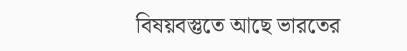বিষয়বস্তুতে আছে ভারতের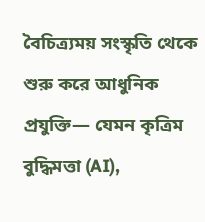বৈচিত্র্যময় সংস্কৃতি থেকে শুরু করে আধুনিক প্রযুক্তি— যেমন কৃত্রিম বুদ্ধিমত্তা (AI),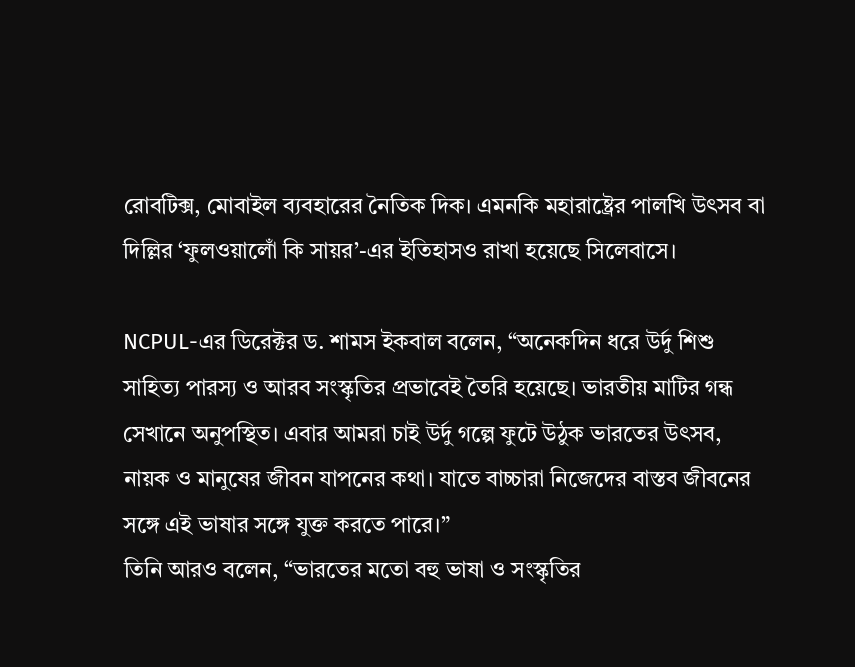রোবটিক্স, মোবাইল ব্যবহারের নৈতিক দিক। এমনকি মহারাষ্ট্রের পালখি উৎসব বা দিল্লির ‘ফুলওয়ালোঁ কি সায়র’-এর ইতিহাসও রাখা হয়েছে সিলেবাসে।

NCPUL-এর ডিরেক্টর ড. শামস ইকবাল বলেন, “অনেকদিন ধরে উর্দু শিশু সাহিত্য পারস্য ও আরব সংস্কৃতির প্রভাবেই তৈরি হয়েছে। ভারতীয় মাটির গন্ধ সেখানে অনুপস্থিত। এবার আমরা চাই উর্দু গল্পে ফুটে উঠুক ভারতের উৎসব, নায়ক ও মানুষের জীবন যাপনের কথা। যাতে বাচ্চারা নিজেদের বাস্তব জীবনের সঙ্গে এই ভাষার সঙ্গে যুক্ত করতে পারে।”
তিনি আরও বলেন, “ভারতের মতো বহু ভাষা ও সংস্কৃতির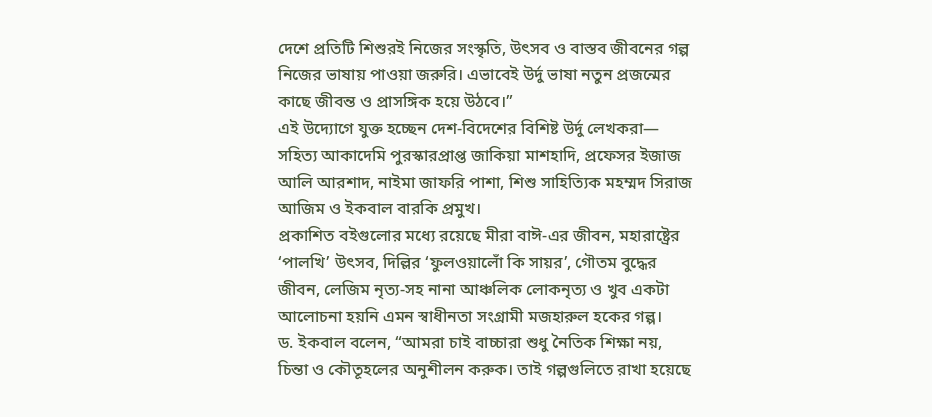দেশে প্রতিটি শিশুরই নিজের সংস্কৃতি, উৎসব ও বাস্তব জীবনের গল্প নিজের ভাষায় পাওয়া জরুরি। এভাবেই উর্দু ভাষা নতুন প্রজন্মের কাছে জীবন্ত ও প্রাসঙ্গিক হয়ে উঠবে।”
এই উদ্যোগে যুক্ত হচ্ছেন দেশ-বিদেশের বিশিষ্ট উর্দু লেখকরা— সহিত্য আকাদেমি পুরস্কারপ্রাপ্ত জাকিয়া মাশহাদি, প্রফেসর ইজাজ আলি আরশাদ, নাইমা জাফরি পাশা, শিশু সাহিত্যিক মহম্মদ সিরাজ আজিম ও ইকবাল বারকি প্রমুখ।
প্রকাশিত বইগুলোর মধ্যে রয়েছে মীরা বাঈ-এর জীবন, মহারাষ্ট্রের ‘পালখি’ উৎসব, দিল্লির ‘ফুলওয়ালোঁ কি সায়র’, গৌতম বুদ্ধের জীবন, লেজিম নৃত্য-সহ নানা আঞ্চলিক লোকনৃত্য ও খুব একটা আলোচনা হয়নি এমন স্বাধীনতা সংগ্রামী মজহারুল হকের গল্প।
ড. ইকবাল বলেন, “আমরা চাই বাচ্চারা শুধু নৈতিক শিক্ষা নয়, চিন্তা ও কৌতূহলের অনুশীলন করুক। তাই গল্পগুলিতে রাখা হয়েছে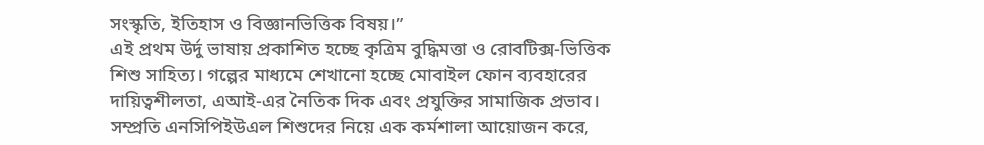সংস্কৃতি, ইতিহাস ও বিজ্ঞানভিত্তিক বিষয়।”
এই প্রথম উর্দু ভাষায় প্রকাশিত হচ্ছে কৃত্রিম বুদ্ধিমত্তা ও রোবটিক্স-ভিত্তিক শিশু সাহিত্য। গল্পের মাধ্যমে শেখানো হচ্ছে মোবাইল ফোন ব্যবহারের দায়িত্বশীলতা, এআই-এর নৈতিক দিক এবং প্রযুক্তির সামাজিক প্রভাব।
সম্প্রতি এনসিপিইউএল শিশুদের নিয়ে এক কর্মশালা আয়োজন করে,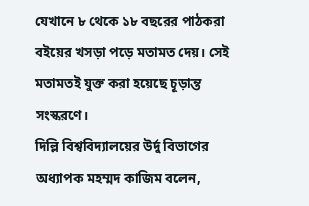যেখানে ৮ থেকে ১৮ বছরের পাঠকরা বইয়ের খসড়া পড়ে মতামত দেয়। সেই মতামতই যুক্ত করা হয়েছে চূড়ান্ত সংস্করণে।
দিল্লি বিশ্ববিদ্যালয়ের উর্দু বিভাগের অধ্যাপক মহম্মদ কাজিম বলেন,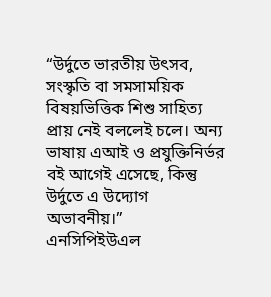“উর্দুতে ভারতীয় উৎসব, সংস্কৃতি বা সমসাময়িক বিষয়ভিত্তিক শিশু সাহিত্য প্রায় নেই বললেই চলে। অন্য ভাষায় এআই ও প্রযুক্তিনির্ভর বই আগেই এসেছে, কিন্তু উর্দুতে এ উদ্যোগ অভাবনীয়।”
এনসিপিইউএল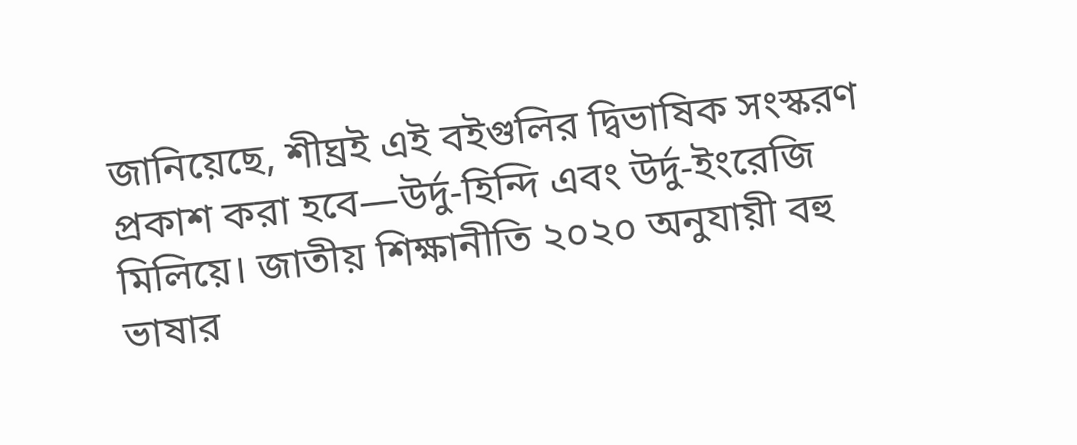জানিয়েছে, শীঘ্রই এই বইগুলির দ্বিভাষিক সংস্করণ প্রকাশ করা হবে—উর্দু-হিন্দি এবং উর্দু-ইংরেজি মিলিয়ে। জাতীয় শিক্ষানীতি ২০২০ অনুযায়ী বহু ভাষার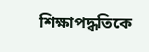শিক্ষাপদ্ধতিকে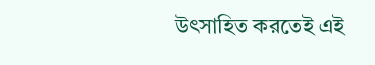উৎসাহিত করতেই এই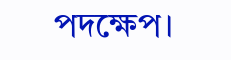পদক্ষেপ।